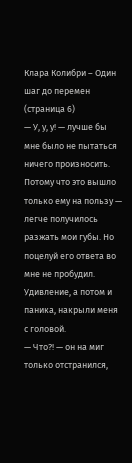Клара Колибри – Один шаг до перемен (страница 6)
— У, у, у! — лучше бы мне было не пытаться ничего произносить. Потому что это вышло только ему на пользу — легче получилось разжать мои губы. Но поцелуй его ответа во мне не пробудил. Удивление, а потом и паника, накрыли меня с головой.
— Что?! — он на миг только отстранился,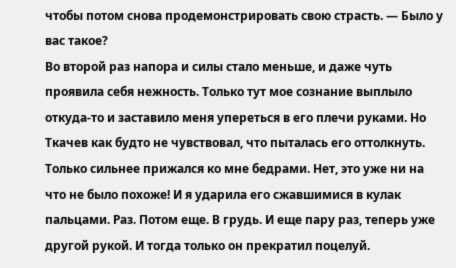чтобы потом снова продемонстрировать свою страсть. — Было у вас такое?
Во второй раз напора и силы стало меньше, и даже чуть проявила себя нежность. Только тут мое сознание выплыло откуда-то и заставило меня упереться в его плечи руками. Но Ткачев как будто не чувствовал, что пыталась его оттолкнуть. Только сильнее прижался ко мне бедрами. Нет, это уже ни на что не было похоже! И я ударила его сжавшимися в кулак пальцами. Раз. Потом еще. В грудь. И еще пару раз, теперь уже другой рукой. И тогда только он прекратил поцелуй.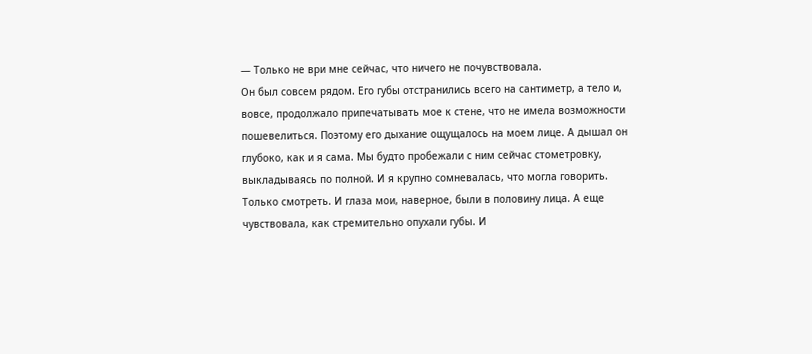— Только не ври мне сейчас, что ничего не почувствовала.
Он был совсем рядом. Его губы отстранились всего на сантиметр, а тело и, вовсе, продолжало припечатывать мое к стене, что не имела возможности пошевелиться. Поэтому его дыхание ощущалось на моем лице. А дышал он глубоко, как и я сама. Мы будто пробежали с ним сейчас стометровку, выкладываясь по полной. И я крупно сомневалась, что могла говорить. Только смотреть. И глаза мои, наверное, были в половину лица. А еще чувствовала, как стремительно опухали губы. И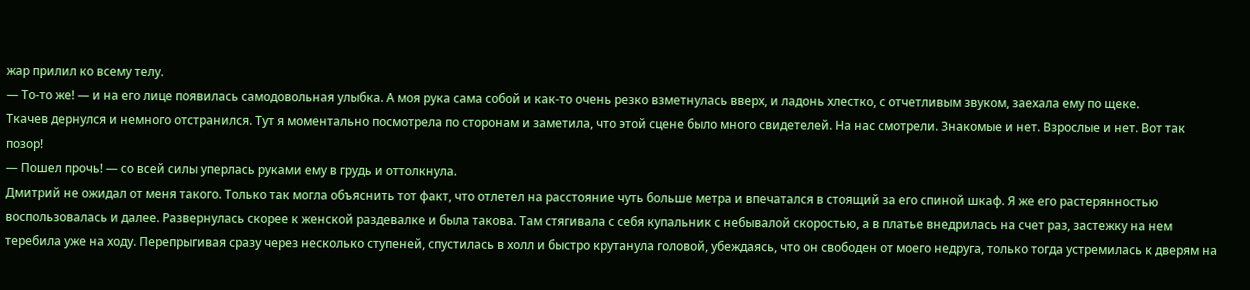жар прилил ко всему телу.
— То-то же! — и на его лице появилась самодовольная улыбка. А моя рука сама собой и как-то очень резко взметнулась вверх, и ладонь хлестко, с отчетливым звуком, заехала ему по щеке.
Ткачев дернулся и немного отстранился. Тут я моментально посмотрела по сторонам и заметила, что этой сцене было много свидетелей. На нас смотрели. Знакомые и нет. Взрослые и нет. Вот так позор!
— Пошел прочь! — со всей силы уперлась руками ему в грудь и оттолкнула.
Дмитрий не ожидал от меня такого. Только так могла объяснить тот факт, что отлетел на расстояние чуть больше метра и впечатался в стоящий за его спиной шкаф. Я же его растерянностью воспользовалась и далее. Развернулась скорее к женской раздевалке и была такова. Там стягивала с себя купальник с небывалой скоростью, а в платье внедрилась на счет раз, застежку на нем теребила уже на ходу. Перепрыгивая сразу через несколько ступеней, спустилась в холл и быстро крутанула головой, убеждаясь, что он свободен от моего недруга, только тогда устремилась к дверям на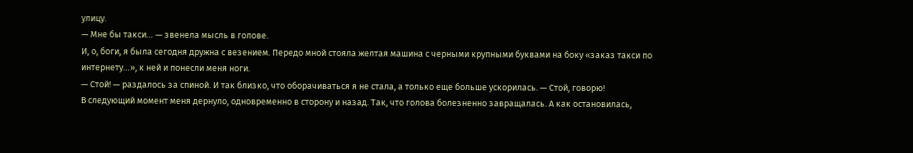улицу.
— Мне бы такси… — звенела мысль в голове.
И, о, боги, я была сегодня дружна с везением. Передо мной стояла желтая машина с черными крупными буквами на боку «заказ такси по интернету…», к ней и понесли меня ноги.
— Стой! — раздалось за спиной. И так близко, что оборачиваться я не стала, а только еще больше ускорилась. — Стой, говорю!
В следующий момент меня дернуло, одновременно в сторону и назад. Так, что голова болезненно завращалась. А как остановилась,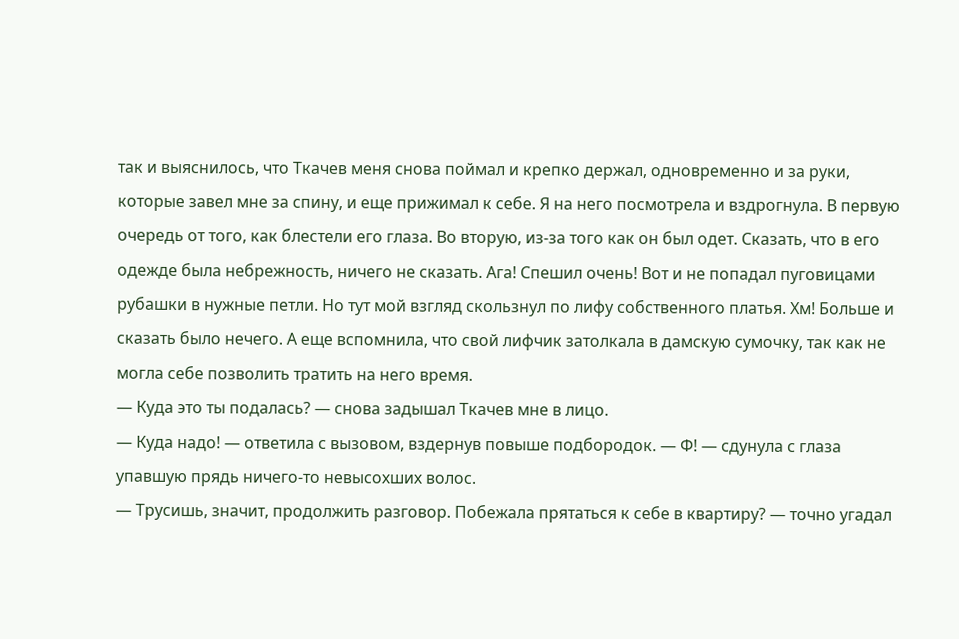так и выяснилось, что Ткачев меня снова поймал и крепко держал, одновременно и за руки, которые завел мне за спину, и еще прижимал к себе. Я на него посмотрела и вздрогнула. В первую очередь от того, как блестели его глаза. Во вторую, из-за того как он был одет. Сказать, что в его одежде была небрежность, ничего не сказать. Ага! Спешил очень! Вот и не попадал пуговицами рубашки в нужные петли. Но тут мой взгляд скользнул по лифу собственного платья. Хм! Больше и сказать было нечего. А еще вспомнила, что свой лифчик затолкала в дамскую сумочку, так как не могла себе позволить тратить на него время.
— Куда это ты подалась? — снова задышал Ткачев мне в лицо.
— Куда надо! — ответила с вызовом, вздернув повыше подбородок. — Ф! — сдунула с глаза упавшую прядь ничего-то невысохших волос.
— Трусишь, значит, продолжить разговор. Побежала прятаться к себе в квартиру? — точно угадал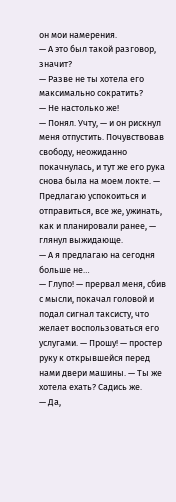он мои намерения.
— А это был такой разговор, значит?
— Разве не ты хотела его максимально сократить?
— Не настолько же!
— Понял. Учту, — и он рискнул меня отпустить. Почувствовав свободу, неожиданно покачнулась, и тут же его рука снова была на моем локте. — Предлагаю успокоиться и отправиться, все же, ужинать, как и планировали ранее, — глянул выжидающе.
— А я предлагаю на сегодня больше не…
— Глупо! — прервал меня, сбив с мысли, покачал головой и подал сигнал таксисту, что желает воспользоваться его услугами. — Прошу! — простер руку к открывшейся перед нами двери машины. — Ты же хотела ехать? Садись же.
— Да,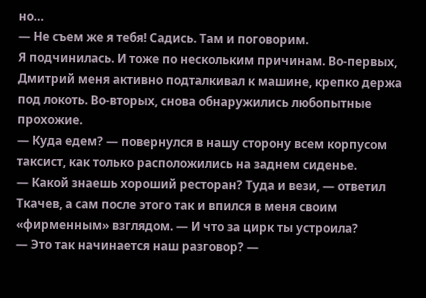но…
— Не съем же я тебя! Садись. Там и поговорим.
Я подчинилась. И тоже по нескольким причинам. Во-первых, Дмитрий меня активно подталкивал к машине, крепко держа под локоть. Во-вторых, снова обнаружились любопытные прохожие.
— Куда едем? — повернулся в нашу сторону всем корпусом таксист, как только расположились на заднем сиденье.
— Какой знаешь хороший ресторан? Туда и вези, — ответил Ткачев, а сам после этого так и впился в меня своим «фирменным» взглядом. — И что за цирк ты устроила?
— Это так начинается наш разговор? —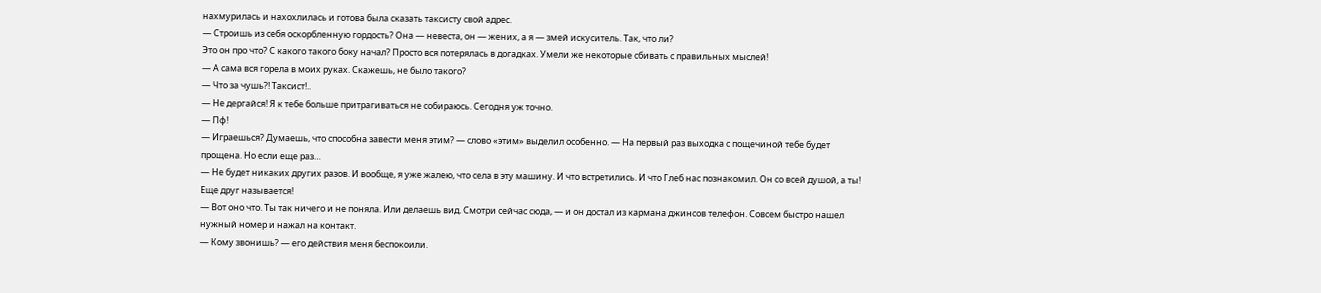нахмурилась и нахохлилась и готова была сказать таксисту свой адрес.
— Строишь из себя оскорбленную гордость? Она — невеста, он — жених, а я — змей искуситель. Так, что ли?
Это он про что? С какого такого боку начал? Просто вся потерялась в догадках. Умели же некоторые сбивать с правильных мыслей!
— А сама вся горела в моих руках. Скажешь, не было такого?
— Что за чушь?! Таксист!..
— Не дергайся! Я к тебе больше притрагиваться не собираюсь. Сегодня уж точно.
— Пф!
— Играешься? Думаешь, что способна завести меня этим? — слово «этим» выделил особенно. — На первый раз выходка с пощечиной тебе будет прощена. Но если еще раз…
— Не будет никаких других разов. И вообще, я уже жалею, что села в эту машину. И что встретились. И что Глеб нас познакомил. Он со всей душой, а ты! Еще друг называется!
— Вот оно что. Ты так ничего и не поняла. Или делаешь вид. Смотри сейчас сюда, — и он достал из кармана джинсов телефон. Совсем быстро нашел нужный номер и нажал на контакт.
— Кому звонишь? — его действия меня беспокоили.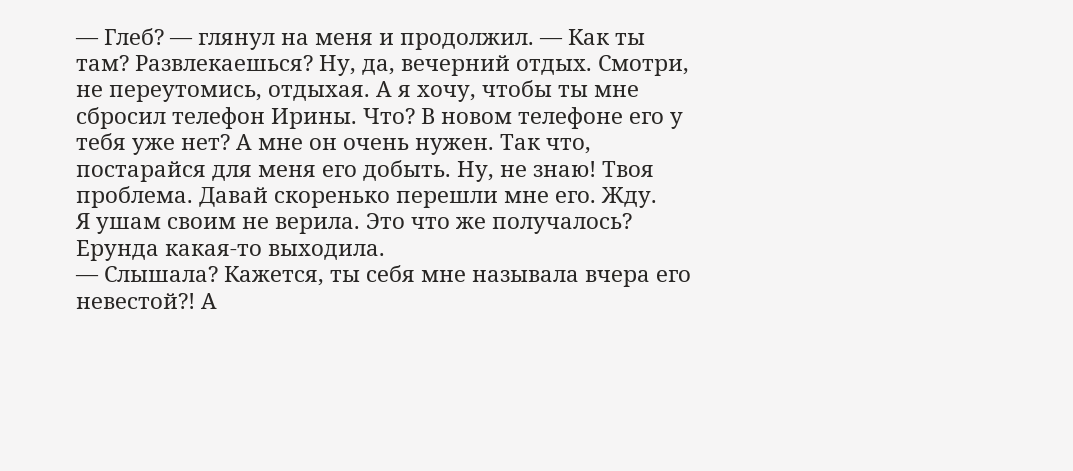— Глеб? — глянул на меня и продолжил. — Как ты там? Развлекаешься? Ну, да, вечерний отдых. Смотри, не переутомись, отдыхая. А я хочу, чтобы ты мне сбросил телефон Ирины. Что? В новом телефоне его у тебя уже нет? А мне он очень нужен. Так что, постарайся для меня его добыть. Ну, не знаю! Твоя проблема. Давай скоренько перешли мне его. Жду.
Я ушам своим не верила. Это что же получалось? Ерунда какая-то выходила.
— Слышала? Кажется, ты себя мне называла вчера его невестой?! А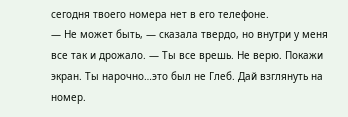сегодня твоего номера нет в его телефоне.
— Не может быть, — сказала твердо, но внутри у меня все так и дрожало. — Ты все врешь. Не верю. Покажи экран. Ты нарочно…это был не Глеб. Дай взглянуть на номер.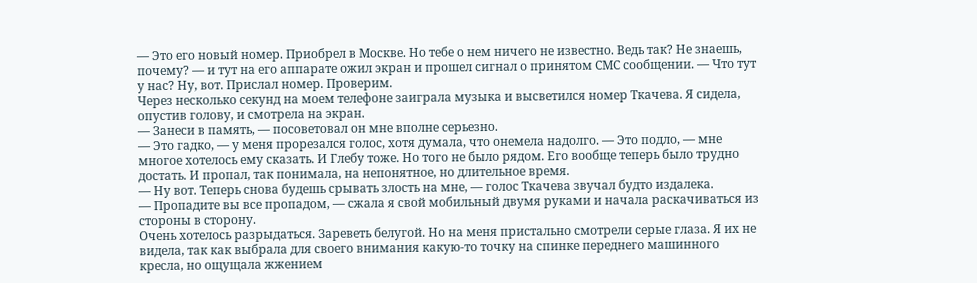— Это его новый номер. Приобрел в Москве. Но тебе о нем ничего не известно. Ведь так? Не знаешь, почему? — и тут на его аппарате ожил экран и прошел сигнал о принятом СМС сообщении. — Что тут у нас? Ну, вот. Прислал номер. Проверим.
Через несколько секунд на моем телефоне заиграла музыка и высветился номер Ткачева. Я сидела, опустив голову, и смотрела на экран.
— Занеси в память, — посоветовал он мне вполне серьезно.
— Это гадко, — у меня прорезался голос, хотя думала, что онемела надолго. — Это подло, — мне многое хотелось ему сказать. И Глебу тоже. Но того не было рядом. Его вообще теперь было трудно достать. И пропал, так понимала, на непонятное, но длительное время.
— Ну вот. Теперь снова будешь срывать злость на мне, — голос Ткачева звучал будто издалека.
— Пропадите вы все пропадом, — сжала я свой мобильный двумя руками и начала раскачиваться из стороны в сторону.
Очень хотелось разрыдаться. Зареветь белугой. Но на меня пристально смотрели серые глаза. Я их не видела, так как выбрала для своего внимания какую-то точку на спинке переднего машинного кресла, но ощущала жжением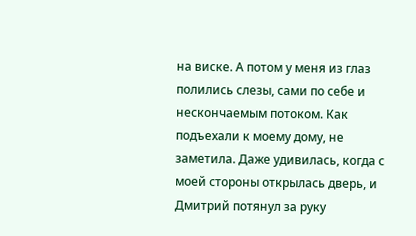на виске. А потом у меня из глаз полились слезы, сами по себе и нескончаемым потоком. Как подъехали к моему дому, не заметила. Даже удивилась, когда с моей стороны открылась дверь, и Дмитрий потянул за руку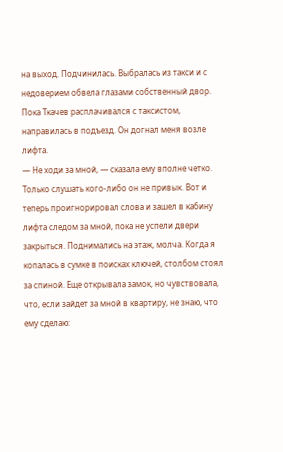на выход. Подчинилась. Выбралась из такси и с недоверием обвела глазами собственный двор. Пока Ткачев расплачивался с таксистом, направилась в подъезд. Он догнал меня возле лифта.
— Не ходи за мной, — сказала ему вполне четко.
Только слушать кого-либо он не привык. Вот и теперь проигнорировал слова и зашел в кабину лифта следом за мной, пока не успели двери закрыться. Поднимались на этаж, молча. Когда я копалась в сумке в поисках ключей, столбом стоял за спиной. Еще открывала замок, но чувствовала, что, если зайдет за мной в квартиру, не знаю, что ему сделаю: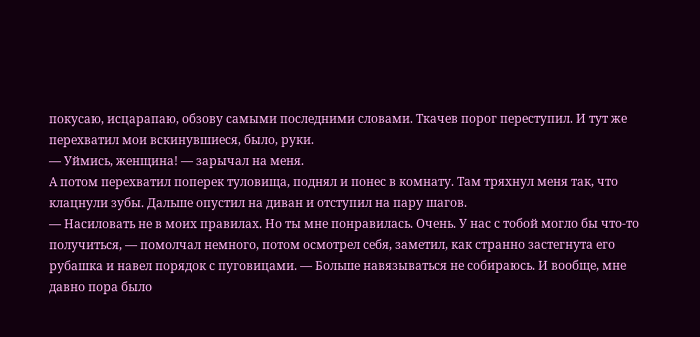покусаю, исцарапаю, обзову самыми последними словами. Ткачев порог переступил. И тут же перехватил мои вскинувшиеся, было, руки.
— Уймись, женщина! — зарычал на меня.
А потом перехватил поперек туловища, поднял и понес в комнату. Там тряхнул меня так, что клацнули зубы. Дальше опустил на диван и отступил на пару шагов.
— Насиловать не в моих правилах. Но ты мне понравилась. Очень. У нас с тобой могло бы что-то получиться, — помолчал немного, потом осмотрел себя, заметил, как странно застегнута его рубашка и навел порядок с пуговицами. — Больше навязываться не собираюсь. И вообще, мне давно пора было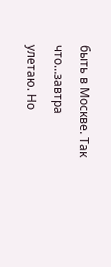быть в Москве. Так что…завтра улетаю. Но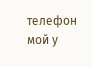телефон мой у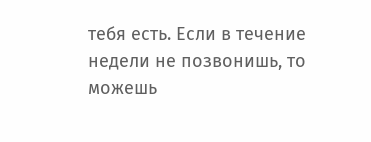тебя есть. Если в течение недели не позвонишь, то можешь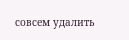совсем удалить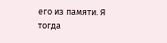его из памяти. Я тогда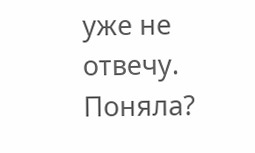уже не отвечу. Поняла?